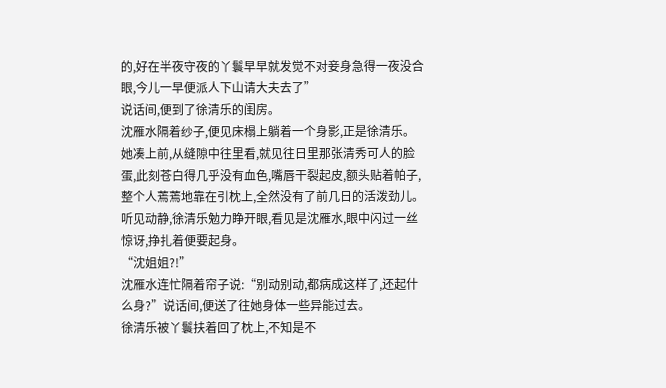的,好在半夜守夜的丫鬟早早就发觉不对妾身急得一夜没合眼,今儿一早便派人下山请大夫去了”
说话间,便到了徐清乐的闺房。
沈雁水隔着纱子,便见床榻上躺着一个身影,正是徐清乐。
她凑上前,从缝隙中往里看,就见往日里那张清秀可人的脸蛋,此刻苍白得几乎没有血色,嘴唇干裂起皮,额头贴着帕子,整个人蔫蔫地靠在引枕上,全然没有了前几日的活泼劲儿。
听见动静,徐清乐勉力睁开眼,看见是沈雁水,眼中闪过一丝惊讶,挣扎着便要起身。
“沈姐姐?!”
沈雁水连忙隔着帘子说:“别动别动,都病成这样了,还起什么身?”说话间,便送了往她身体一些异能过去。
徐清乐被丫鬟扶着回了枕上,不知是不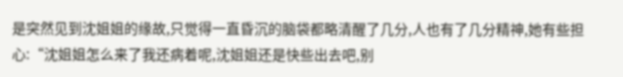是突然见到沈姐姐的缘故,只觉得一直昏沉的脑袋都略清醒了几分,人也有了几分精神,她有些担心:“沈姐姐怎么来了我还病着呢,沈姐姐还是快些出去吧,别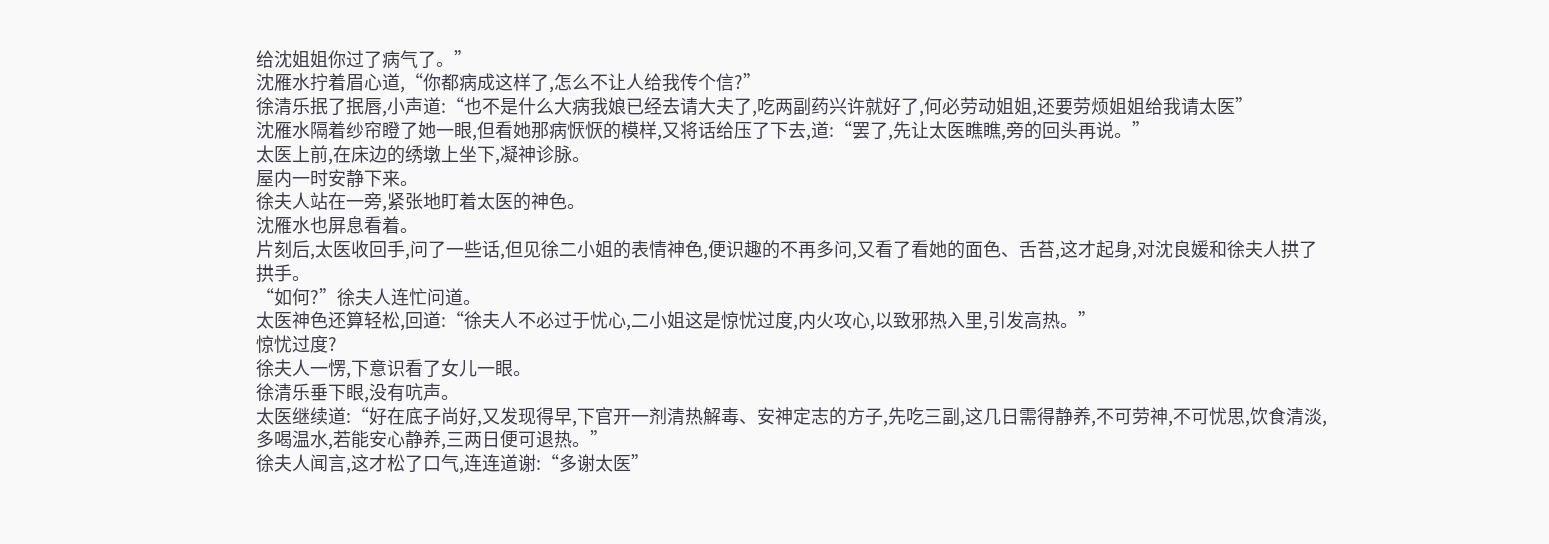给沈姐姐你过了病气了。”
沈雁水拧着眉心道,“你都病成这样了,怎么不让人给我传个信?”
徐清乐抿了抿唇,小声道:“也不是什么大病我娘已经去请大夫了,吃两副药兴许就好了,何必劳动姐姐,还要劳烦姐姐给我请太医”
沈雁水隔着纱帘瞪了她一眼,但看她那病恹恹的模样,又将话给压了下去,道:“罢了,先让太医瞧瞧,旁的回头再说。”
太医上前,在床边的绣墩上坐下,凝神诊脉。
屋内一时安静下来。
徐夫人站在一旁,紧张地盯着太医的神色。
沈雁水也屏息看着。
片刻后,太医收回手,问了一些话,但见徐二小姐的表情神色,便识趣的不再多问,又看了看她的面色、舌苔,这才起身,对沈良媛和徐夫人拱了拱手。
“如何?”徐夫人连忙问道。
太医神色还算轻松,回道:“徐夫人不必过于忧心,二小姐这是惊忧过度,内火攻心,以致邪热入里,引发高热。”
惊忧过度?
徐夫人一愣,下意识看了女儿一眼。
徐清乐垂下眼,没有吭声。
太医继续道:“好在底子尚好,又发现得早,下官开一剂清热解毒、安神定志的方子,先吃三副,这几日需得静养,不可劳神,不可忧思,饮食清淡,多喝温水,若能安心静养,三两日便可退热。”
徐夫人闻言,这才松了口气,连连道谢:“多谢太医”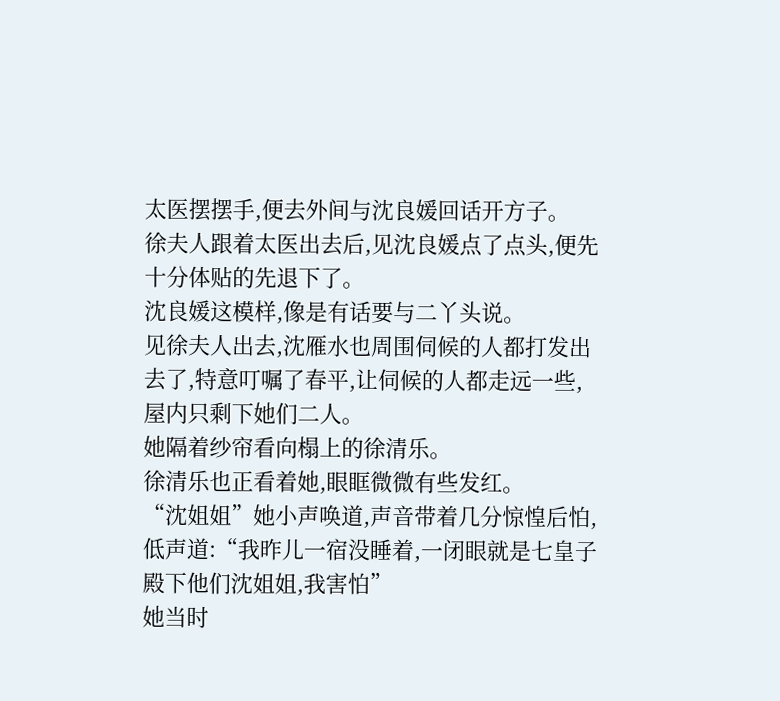太医摆摆手,便去外间与沈良媛回话开方子。
徐夫人跟着太医出去后,见沈良媛点了点头,便先十分体贴的先退下了。
沈良媛这模样,像是有话要与二丫头说。
见徐夫人出去,沈雁水也周围伺候的人都打发出去了,特意叮嘱了春平,让伺候的人都走远一些,屋内只剩下她们二人。
她隔着纱帘看向榻上的徐清乐。
徐清乐也正看着她,眼眶微微有些发红。
“沈姐姐”她小声唤道,声音带着几分惊惶后怕,低声道:“我昨儿一宿没睡着,一闭眼就是七皇子殿下他们沈姐姐,我害怕”
她当时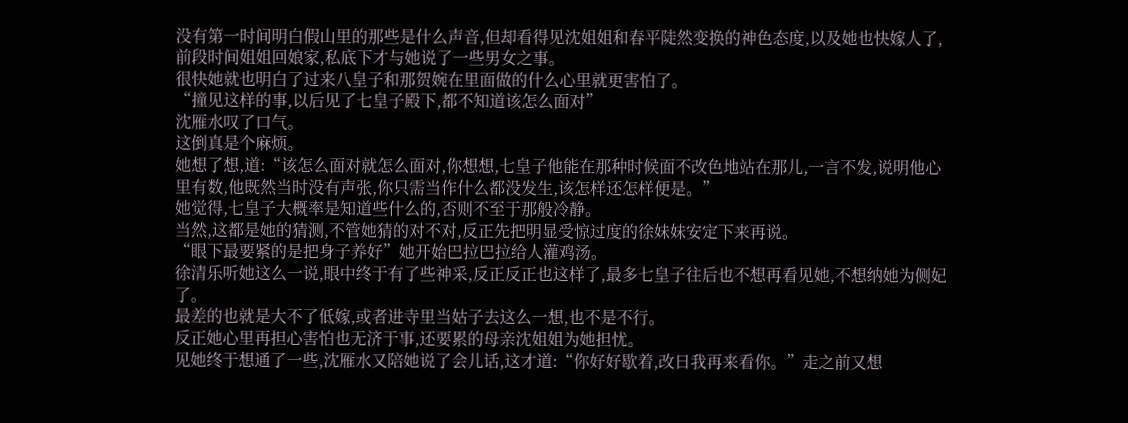没有第一时间明白假山里的那些是什么声音,但却看得见沈姐姐和春平陡然变换的神色态度,以及她也快嫁人了,前段时间姐姐回娘家,私底下才与她说了一些男女之事。
很快她就也明白了过来八皇子和那贺婉在里面做的什么心里就更害怕了。
“撞见这样的事,以后见了七皇子殿下,都不知道该怎么面对”
沈雁水叹了口气。
这倒真是个麻烦。
她想了想,道:“该怎么面对就怎么面对,你想想,七皇子他能在那种时候面不改色地站在那儿,一言不发,说明他心里有数,他既然当时没有声张,你只需当作什么都没发生,该怎样还怎样便是。”
她觉得,七皇子大概率是知道些什么的,否则不至于那般冷静。
当然,这都是她的猜测,不管她猜的对不对,反正先把明显受惊过度的徐妹妹安定下来再说。
“眼下最要紧的是把身子养好”她开始巴拉巴拉给人灌鸡汤。
徐清乐听她这么一说,眼中终于有了些神采,反正反正也这样了,最多七皇子往后也不想再看见她,不想纳她为侧妃了。
最差的也就是大不了低嫁,或者进寺里当姑子去这么一想,也不是不行。
反正她心里再担心害怕也无济于事,还要累的母亲沈姐姐为她担忧。
见她终于想通了一些,沈雁水又陪她说了会儿话,这才道:“你好好歇着,改日我再来看你。”走之前又想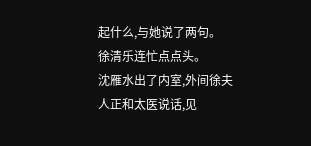起什么,与她说了两句。
徐清乐连忙点点头。
沈雁水出了内室,外间徐夫人正和太医说话,见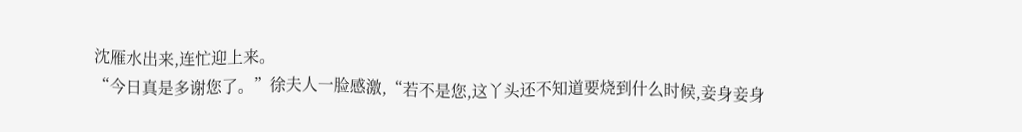沈雁水出来,连忙迎上来。
“今日真是多谢您了。”徐夫人一脸感激,“若不是您,这丫头还不知道要烧到什么时候,妾身妾身